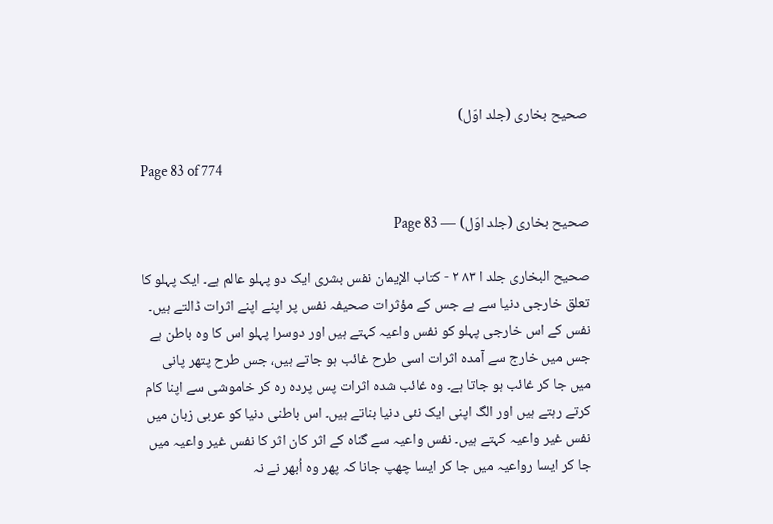صحیح بخاری (جلد اوّل)

Page 83 of 774

صحیح بخاری (جلد اوّل) — Page 83

صحيح البخاری جلد ا ۸۳ ٢ - كتاب الإيمان نفس بشری ایک دو پہلو عالم ہے۔ ایک پہلو کا تعلق خارجی دنیا سے ہے جس کے مؤثرات صحیفہ نفس پر اپنے اپنے اثرات ڈالتے ہیں۔ نفس کے اس خارجی پہلو کو نفس واعیہ کہتے ہیں اور دوسرا پہلو اس کا وہ باطن ہے جس میں خارج سے آمدہ اثرات اسی طرح غائب ہو جاتے ہیں، جس طرح پتھر پانی میں جا کر غائب ہو جاتا ہے۔ وہ غائب شدہ اثرات پس پردہ رہ کر خاموشی سے اپنا کام کرتے رہتے ہیں اور الگ اپنی ایک نئی دنیا بناتے ہیں۔ اس باطنی دنیا کو عربی زبان میں نفس غیر واعیہ کہتے ہیں۔ نفس واعیہ سے گناہ کے اثر کان اثر کا نفس غیر واعیہ میں جا کر ایسا رواعیہ میں جا کر ایسا چھپ جانا کہ پھر وہ اُبھر نے نہ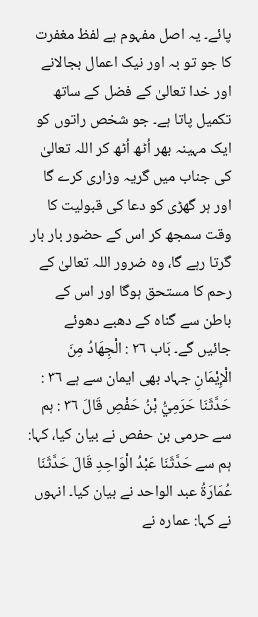پائے۔ یہ اصل مفہوم ہے لفظ مغفرت کا جو تو بہ اور نیک اعمال بجالانے اور خدا تعالیٰ کے فضل کے ساتھ تکمیل پاتا ہے۔ جو شخص راتوں کو ایک مہینہ بھر اُٹھ اُٹھ کر اللہ تعالیٰ کی جناب میں گریہ وزاری کرے گا اور ہر گھڑی کو دعا کی قبولیت کا وقت سمجھ کر اس کے حضور بار بار گرتا رہے گا، وہ ضرور اللہ تعالیٰ کے رحم کا مستحق ہوگا اور اس کے باطن سے گناہ کے دھبے دھوئے جائیں گے۔ بَاب ٢٦ : الْجِهَادُ مِنَ الْإِيْمَانِ جہاد بھی ایمان سے ہے ٣٦ : حَدَّثَنَا حَرَمِيُّ بْنُ حَفْصِ قَالَ ٣٦ : ہم سے حرمی بن حفص نے بیان کیا، کہا: ہم سے حَدَّثَنَا عَبْدُ الْوَاحِدِ قَالَ حَدَّثَنَا عُمَارَةُ عبد الواحد نے بیان کیا۔ انہوں نے کہا: عمارہ نے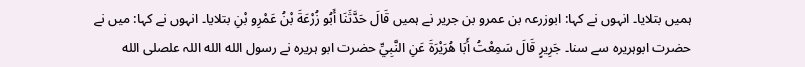ہمیں بتلایا۔ انہوں نے کہا: ابوزرعہ بن عمرو بن جریر نے ہمیں قَالَ حَدَّثَنَا أَبُو زُرْعَةَ بْنُ عَمْرِو بْنِ بتلایا۔ انہوں نے کہا: میں نے حضرت ابوہریرہ سے سنا۔ جَرِيرٍ قَالَ سَمِعْتُ أَبَا هُرَيْرَةَ عَنِ النَّبِيِّ حضرت ابو ہریرہ نے رسول الله الله اللہ علصلى الله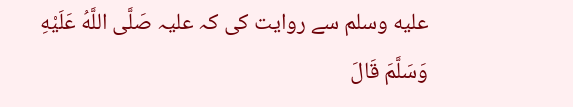عليه وسلم سے روایت کی کہ علیہ صَلَّى اللَّهُ عَلَيْهِ وَسَلَّمَ قَالَ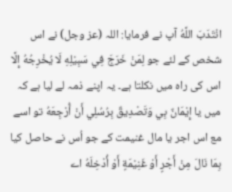انْتَدَبَ اللَّهُ آپ نے فرمایا: اللہ (عز وجل) نے اس شخص کے لئے جو لِمَنْ خَرَجَ فِي سَبِيْلِهِ لَا يُخْرِجُهُ إِلَّا اس کی راہ میں نکلتا ہے۔ یہ اپنے ذمہ لے لیا ہے کہ میں یا إِيْمَانٌ بِي وَتَصْدِيقٌ بِرُسُلِي أَنْ أُرْجِعَهُ تو اسے مع اس اجر یا مال غنیمت کے جو اُس نے حاصل کیا بِمَا نَالَ مِنْ أَجْرٍ أَوْ غَنِيْمَةٍ أَوْ أُدْخِلَهُ اے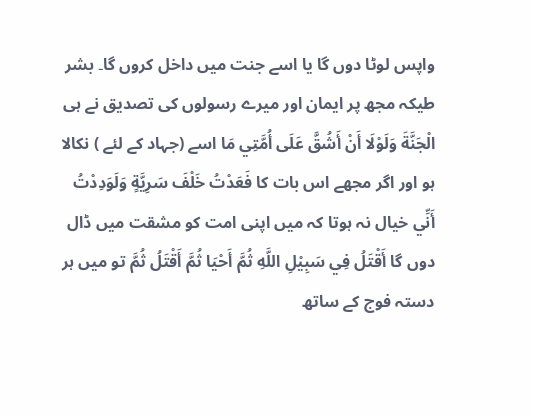واپس لوٹا دوں گا یا اسے جنت میں داخل کروں گا۔ بشر طیکہ مجھ پر ایمان اور میرے رسولوں کی تصدیق نے ہی الْجَنَّةَ وَلَوْلَا أَنْ أَشُقَّ عَلَى أُمَّتِي مَا اسے (جہاد کے لئے ) نکالا ہو اور اگر مجھے اس بات کا فَعَدْتُ خَلْفَ سَرِيَّةٍ وَلَوَدِدْتُ أَنِّي خیال نہ ہوتا کہ میں اپنی امت کو مشقت میں ڈال دوں گا أَقْتَلُ فِي سَبِيْلِ اللَّهِ ثُمَّ أَحْيَا ثُمَّ أَقْتَلُ ثُمَّ تو میں ہر دستہ فوج کے ساتھ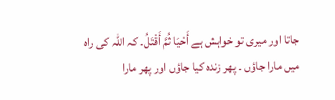جاتا اور میری تو خواہش ہے أَحْيَا ثُمَّ أَقْتَلُ۔ کہ اللہ کی راہ میں مارا جاؤں ۔ پھر زندہ کیا جاؤں اور پھر مارا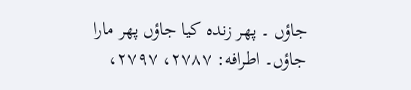جاؤں ۔ پھر زندہ کیا جاؤں پھر مارا جاؤں۔ اطرافه: ۲۷۸۷، ۲۷۹۷،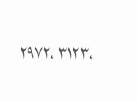۲۹۷۲، ۳۱۲۳،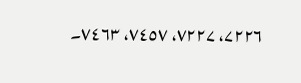۷۲۲۶، ٧٢۲۷، ٧٤٥٧، ٧٤٦٣۔